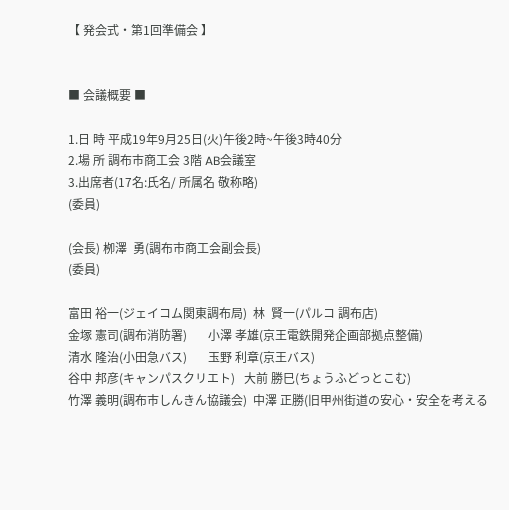【 発会式・第1回準備会 】


■ 会議概要 ■

1.日 時 平成19年9月25日(火)午後2時~午後3時40分
2.場 所 調布市商工会 3階 AB会議室
3.出席者(17名:氏名/ 所属名 敬称略)
(委員)

(会長) 栁澤  勇(調布市商工会副会長)
(委員)

富田 裕一(ジェイコム関東調布局)  林  賢一(パルコ 調布店)
金塚 憲司(調布消防署)       小澤 孝雄(京王電鉄開発企画部拠点整備)
清水 隆治(小田急バス)       玉野 利章(京王バス)
谷中 邦彦(キャンパスクリエト)   大前 勝巳(ちょうふどっとこむ)
竹澤 義明(調布市しんきん協議会)  中澤 正勝(旧甲州街道の安心・安全を考える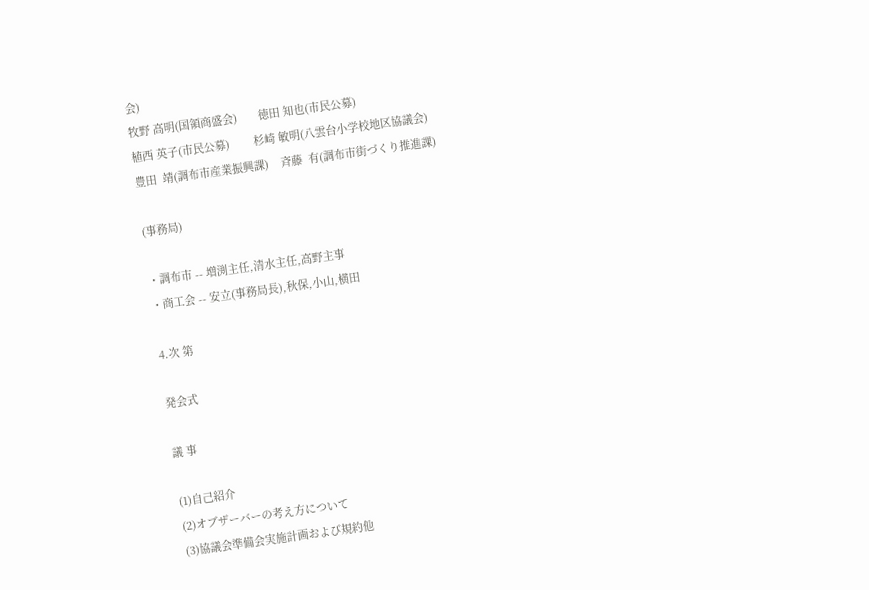会)
牧野 高明(国領商盛会)       徳田 知也(市民公募)
植西 英子(市民公募)        杉崎 敏明(八雲台小学校地区協議会)
豊田  靖(調布市産業振興課)    斉藤  有(調布市街づくり推進課)

(事務局)

・調布市 -- 増渕主任,清水主任,高野主事
・商工会 -- 安立(事務局長),秋保,小山,横田

4.次 第

発会式

議 事

(1)自己紹介
(2)オブザーバーの考え方について
(3)協議会準備会実施計画および規約他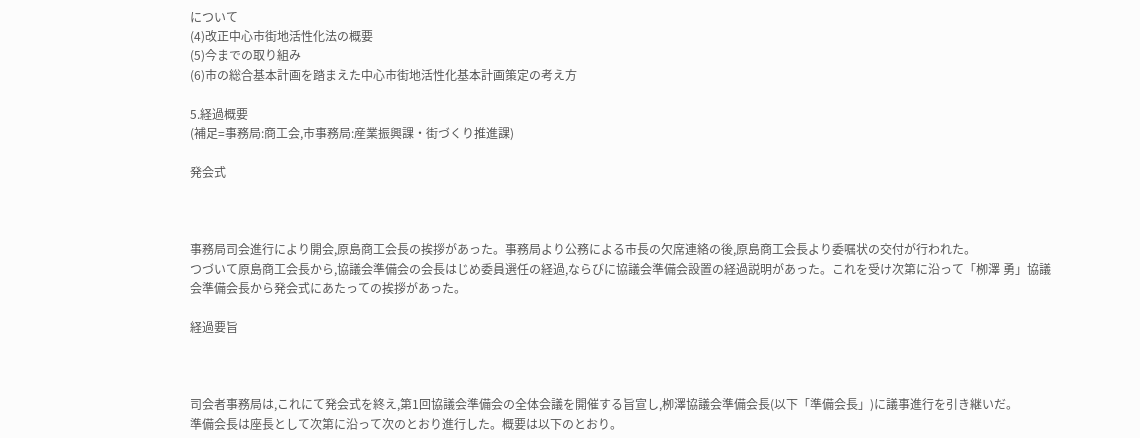について
(4)改正中心市街地活性化法の概要
(5)今までの取り組み
(6)市の総合基本計画を踏まえた中心市街地活性化基本計画策定の考え方

5.経過概要
(補足=事務局:商工会,市事務局:産業振興課・街づくり推進課)

発会式



事務局司会進行により開会,原島商工会長の挨拶があった。事務局より公務による市長の欠席連絡の後,原島商工会長より委嘱状の交付が行われた。
つづいて原島商工会長から,協議会準備会の会長はじめ委員選任の経過,ならびに協議会準備会設置の経過説明があった。これを受け次第に沿って「栁澤 勇」協議会準備会長から発会式にあたっての挨拶があった。

経過要旨



司会者事務局は,これにて発会式を終え,第1回協議会準備会の全体会議を開催する旨宣し,栁澤協議会準備会長(以下「準備会長」)に議事進行を引き継いだ。
準備会長は座長として次第に沿って次のとおり進行した。概要は以下のとおり。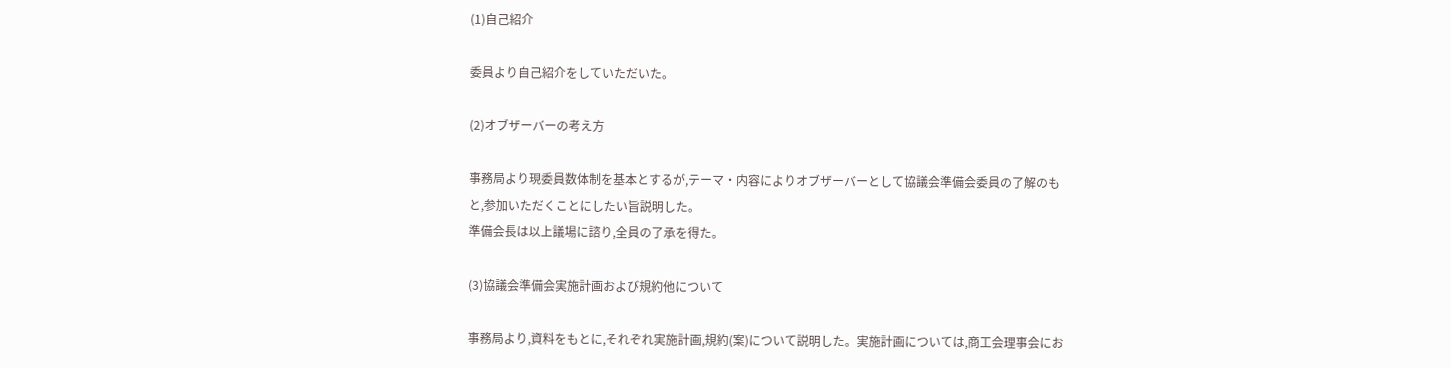(1)自己紹介

委員より自己紹介をしていただいた。

(2)オブザーバーの考え方

事務局より現委員数体制を基本とするが,テーマ・内容によりオブザーバーとして協議会準備会委員の了解のもと,参加いただくことにしたい旨説明した。
準備会長は以上議場に諮り,全員の了承を得た。

(3)協議会準備会実施計画および規約他について

事務局より,資料をもとに,それぞれ実施計画,規約(案)について説明した。実施計画については,商工会理事会にお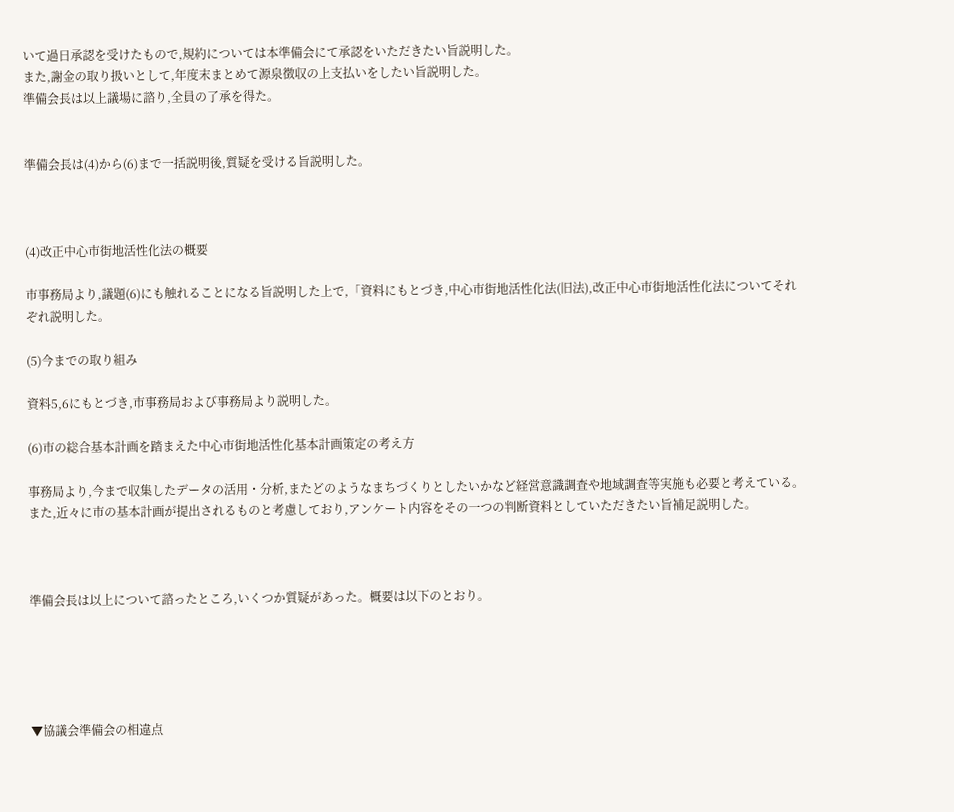いて過日承認を受けたもので,規約については本準備会にて承認をいただきたい旨説明した。
また,謝金の取り扱いとして,年度末まとめて源泉徴収の上支払いをしたい旨説明した。
準備会長は以上議場に諮り,全員の了承を得た。


準備会長は(4)から(6)まで一括説明後,質疑を受ける旨説明した。



(4)改正中心市街地活性化法の概要

市事務局より,議題(6)にも触れることになる旨説明した上で,「資料にもとづき,中心市街地活性化法(旧法),改正中心市街地活性化法についてそれぞれ説明した。

(5)今までの取り組み

資料5,6にもとづき,市事務局および事務局より説明した。

(6)市の総合基本計画を踏まえた中心市街地活性化基本計画策定の考え方

事務局より,今まで収集したデータの活用・分析,またどのようなまちづくりとしたいかなど経営意識調査や地域調査等実施も必要と考えている。また,近々に市の基本計画が提出されるものと考慮しており,アンケート内容をその一つの判断資料としていただきたい旨補足説明した。



準備会長は以上について諮ったところ,いくつか質疑があった。概要は以下のとおり。





▼協議会準備会の相違点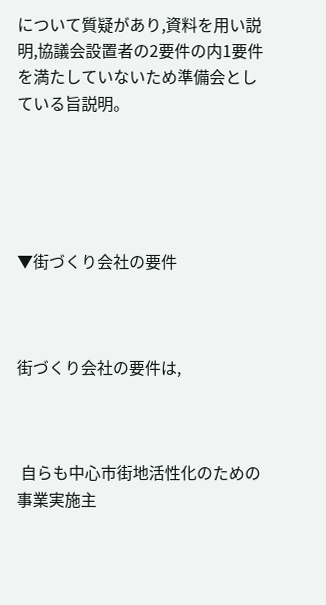について質疑があり,資料を用い説明,協議会設置者の2要件の内1要件を満たしていないため準備会としている旨説明。





▼街づくり会社の要件



街づくり会社の要件は,



 自らも中心市街地活性化のための事業実施主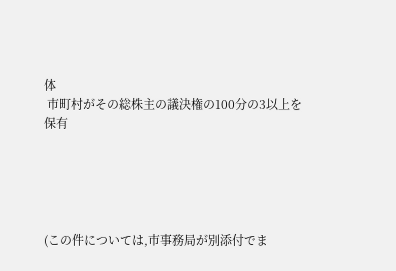体
 市町村がその総株主の議決権の100分の3以上を保有





(この件については,市事務局が別添付でま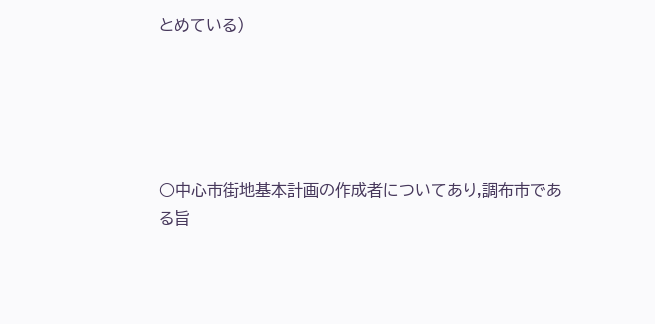とめている)





○中心市街地基本計画の作成者についてあり,調布市である旨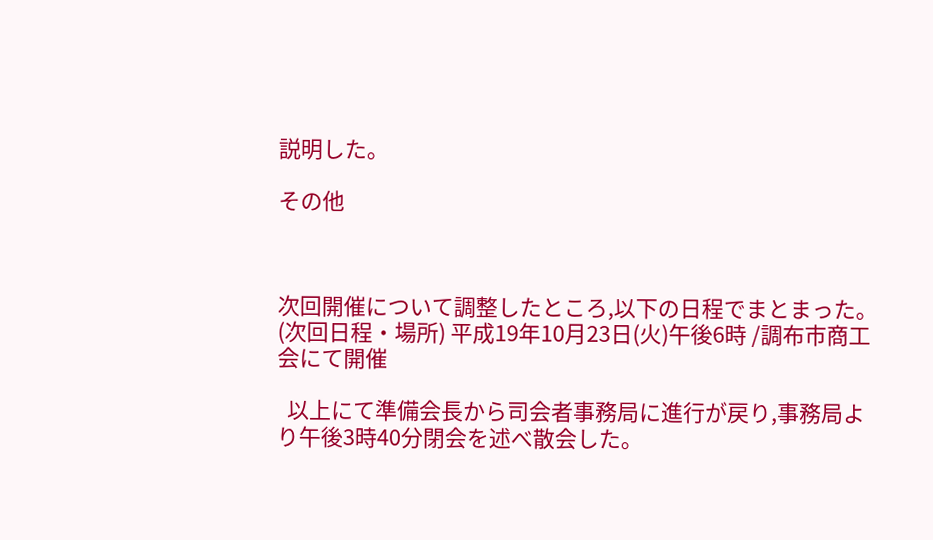説明した。

その他



次回開催について調整したところ,以下の日程でまとまった。
(次回日程・場所) 平成19年10月23日(火)午後6時 /調布市商工会にて開催

  以上にて準備会長から司会者事務局に進行が戻り,事務局より午後3時40分閉会を述べ散会した。